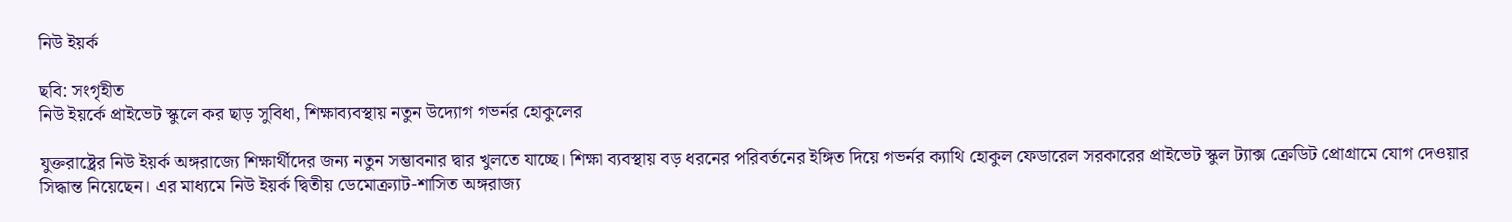নিউ ইয়র্ক

ছবি: সংগৃহীত
নিউ ইয়র্কে প্রাইভেট স্কুলে কর ছাড় সুবিধা, শিক্ষাব্যবস্থায় নতুন উদ্যোগ গভর্নর হোকুলের

যুক্তরাষ্ট্রের নিউ ইয়র্ক অঙ্গরাজ্যে শিক্ষার্থীদের জন্য নতুন সম্ভাবনার দ্বার খুলতে যাচ্ছে। শিক্ষা ব্যবস্থায় বড় ধরনের পরিবর্তনের ইঙ্গিত দিয়ে গভর্নর ক্যাথি হোকুল ফেডারেল সরকারের প্রাইভেট স্কুল ট্যাক্স ক্রেডিট প্রোগ্রামে যোগ দেওয়ার সিদ্ধান্ত নিয়েছেন। এর মাধ্যমে নিউ ইয়র্ক দ্বিতীয় ডেমোক্র্যাট-শাসিত অঙ্গরাজ্য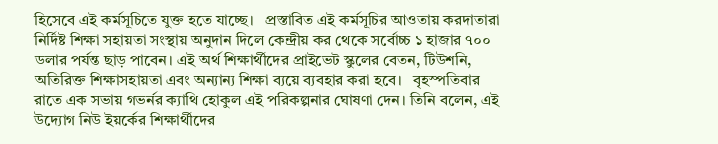হিসেবে এই কর্মসূচিতে যুক্ত হতে যাচ্ছে।   প্রস্তাবিত এই কর্মসূচির আওতায় করদাতারা নির্দিষ্ট শিক্ষা সহায়তা সংস্থায় অনুদান দিলে কেন্দ্রীয় কর থেকে সর্বোচ্চ ১ হাজার ৭০০ ডলার পর্যন্ত ছাড় পাবেন। এই অর্থ শিক্ষার্থীদের প্রাইভেট স্কুলের বেতন, টিউশনি, অতিরিক্ত শিক্ষাসহায়তা এবং অন্যান্য শিক্ষা ব্যয়ে ব্যবহার করা হবে।   বৃহস্পতিবার রাতে এক সভায় গভর্নর ক্যাথি হোকুল এই পরিকল্পনার ঘোষণা দেন। তিনি বলেন, এই উদ্যোগ নিউ ইয়র্কের শিক্ষার্থীদের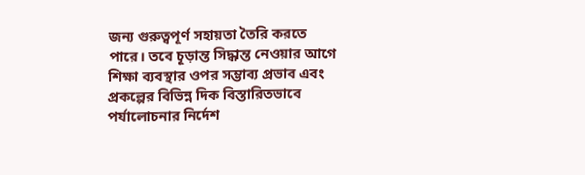জন্য গুরুত্বপূর্ণ সহায়তা তৈরি করতে পারে। তবে চূড়ান্ত সিদ্ধান্ত নেওয়ার আগে শিক্ষা ব্যবস্থার ওপর সম্ভাব্য প্রভাব এবং প্রকল্পের বিভিন্ন দিক বিস্তারিতভাবে পর্যালোচনার নির্দেশ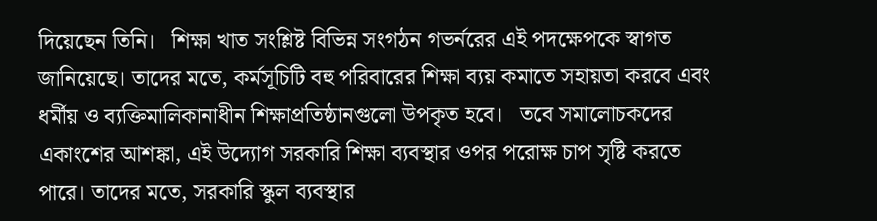দিয়েছেন তিনি।   শিক্ষা খাত সংশ্লিষ্ট বিভিন্ন সংগঠন গভর্নরের এই পদক্ষেপকে স্বাগত জানিয়েছে। তাদের মতে, কর্মসূচিটি বহু পরিবারের শিক্ষা ব্যয় কমাতে সহায়তা করবে এবং ধর্মীয় ও ব্যক্তিমালিকানাধীন শিক্ষাপ্রতিষ্ঠানগুলো উপকৃত হবে।   তবে সমালোচকদের একাংশের আশঙ্কা, এই উদ্যোগ সরকারি শিক্ষা ব্যবস্থার ওপর পরোক্ষ চাপ সৃষ্টি করতে পারে। তাদের মতে, সরকারি স্কুল ব্যবস্থার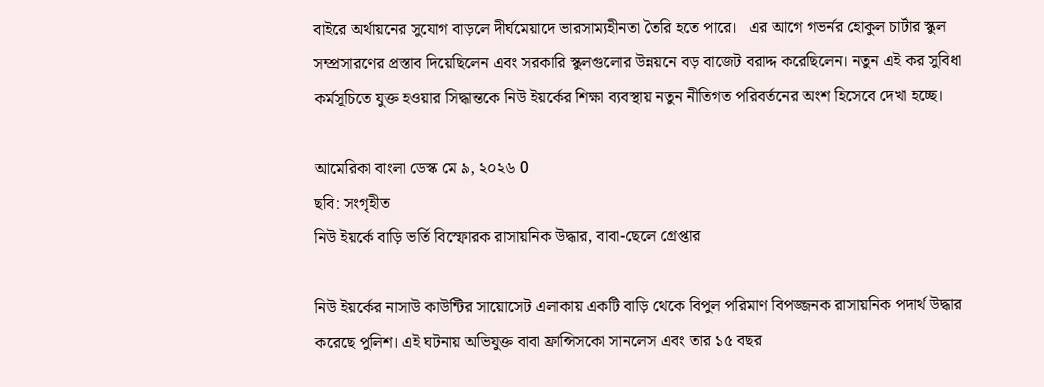বাইরে অর্থায়নের সুযোগ বাড়লে দীর্ঘমেয়াদে ভারসাম্যহীনতা তৈরি হতে পারে।   এর আগে গভর্নর হোকুল চার্টার স্কুল সম্প্রসারণের প্রস্তাব দিয়েছিলেন এবং সরকারি স্কুলগুলোর উন্নয়নে বড় বাজেট বরাদ্দ করেছিলেন। নতুন এই কর সুবিধা কর্মসূচিতে যুক্ত হওয়ার সিদ্ধান্তকে নিউ ইয়র্কের শিক্ষা ব্যবস্থায় নতুন নীতিগত পরিবর্তনের অংশ হিসেবে দেখা হচ্ছে।

আমেরিকা বাংলা ডেস্ক মে ৯, ২০২৬ 0
ছবি: সংগৃহীত
নিউ ইয়র্কে বাড়ি ভর্তি বিস্ফোরক রাসায়নিক উদ্ধার, বাবা-ছেলে গ্রেপ্তার

নিউ ইয়র্কের নাসাউ কাউন্টির সায়োসেট এলাকায় একটি বাড়ি থেকে বিপুল পরিমাণ বিপজ্জনক রাসায়নিক পদার্থ উদ্ধার করেছে পুলিশ। এই ঘটনায় অভিযুক্ত বাবা ফ্রান্সিসকো সানলেস এবং তার ১৫ বছর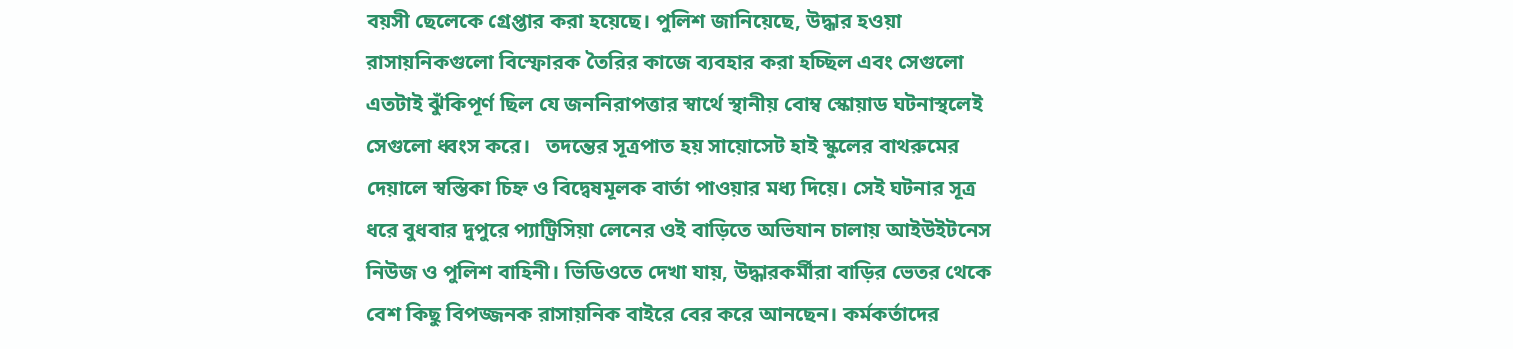বয়সী ছেলেকে গ্রেপ্তার করা হয়েছে। পুলিশ জানিয়েছে, উদ্ধার হওয়া রাসায়নিকগুলো বিস্ফোরক তৈরির কাজে ব্যবহার করা হচ্ছিল এবং সেগুলো এতটাই ঝুঁকিপূর্ণ ছিল যে জননিরাপত্তার স্বার্থে স্থানীয় বোম্ব স্কোয়াড ঘটনাস্থলেই সেগুলো ধ্বংস করে।   তদন্তের সূত্রপাত হয় সায়োসেট হাই স্কুলের বাথরুমের দেয়ালে স্বস্তিকা চিহ্ন ও বিদ্বেষমূলক বার্তা পাওয়ার মধ্য দিয়ে। সেই ঘটনার সূত্র ধরে বুধবার দুপুরে প্যাট্রিসিয়া লেনের ওই বাড়িতে অভিযান চালায় আইউইটনেস নিউজ ও পুলিশ বাহিনী। ভিডিওতে দেখা যায়, উদ্ধারকর্মীরা বাড়ির ভেতর থেকে বেশ কিছু বিপজ্জনক রাসায়নিক বাইরে বের করে আনছেন। কর্মকর্তাদের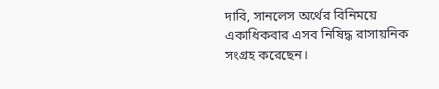দাবি, সানলেস অর্থের বিনিময়ে একাধিকবার এসব নিষিদ্ধ রাসায়নিক সংগ্রহ করেছেন।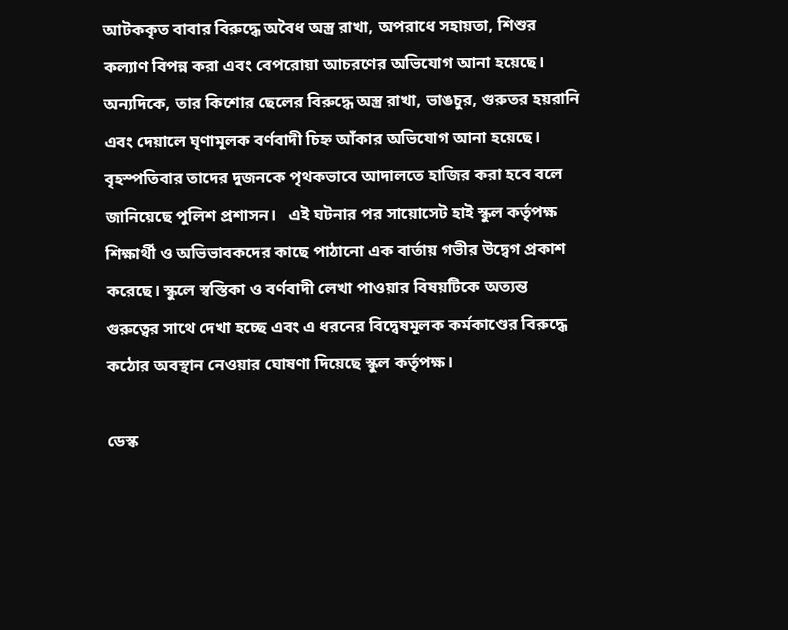আটককৃত বাবার বিরুদ্ধে অবৈধ অস্ত্র রাখা, অপরাধে সহায়তা, শিশুর কল্যাণ বিপন্ন করা এবং বেপরোয়া আচরণের অভিযোগ আনা হয়েছে। অন্যদিকে, তার কিশোর ছেলের বিরুদ্ধে অস্ত্র রাখা, ভাঙচুর, গুরুতর হয়রানি এবং দেয়ালে ঘৃণামূলক বর্ণবাদী চিহ্ন আঁকার অভিযোগ আনা হয়েছে। বৃহস্পতিবার তাদের দুজনকে পৃথকভাবে আদালতে হাজির করা হবে বলে জানিয়েছে পুলিশ প্রশাসন।   এই ঘটনার পর সায়োসেট হাই স্কুল কর্তৃপক্ষ শিক্ষার্থী ও অভিভাবকদের কাছে পাঠানো এক বার্তায় গভীর উদ্বেগ প্রকাশ করেছে। স্কুলে স্বস্তিকা ও বর্ণবাদী লেখা পাওয়ার বিষয়টিকে অত্যন্ত গুরুত্বের সাথে দেখা হচ্ছে এবং এ ধরনের বিদ্বেষমূলক কর্মকাণ্ডের বিরুদ্ধে কঠোর অবস্থান নেওয়ার ঘোষণা দিয়েছে স্কুল কর্তৃপক্ষ।

ডেস্ক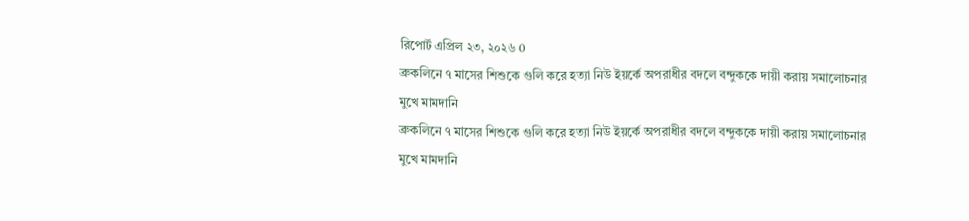রিপোর্ট এপ্রিল ২৩, ২০২৬ 0
ব্রুকলিনে ৭ মাসের শিশুকে গুলি করে হত্যা নিউ ইয়র্কে অপরাধীর বদলে বন্দুককে দায়ী করায় সমালোচনার মুখে মামদানি
ব্রুকলিনে ৭ মাসের শিশুকে গুলি করে হত্যা নিউ ইয়র্কে অপরাধীর বদলে বন্দুককে দায়ী করায় সমালোচনার মুখে মামদানি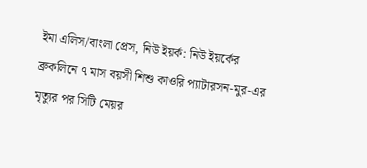ইমা এলিস/বাংলা প্রেস, নিউ ইয়র্ক: নিউ ইয়র্কের ব্রুকলিনে ৭ মাস বয়সী শিশু কাওরি প্যাটারসন-মুর-এর মৃত্যুর পর সিটি মেয়র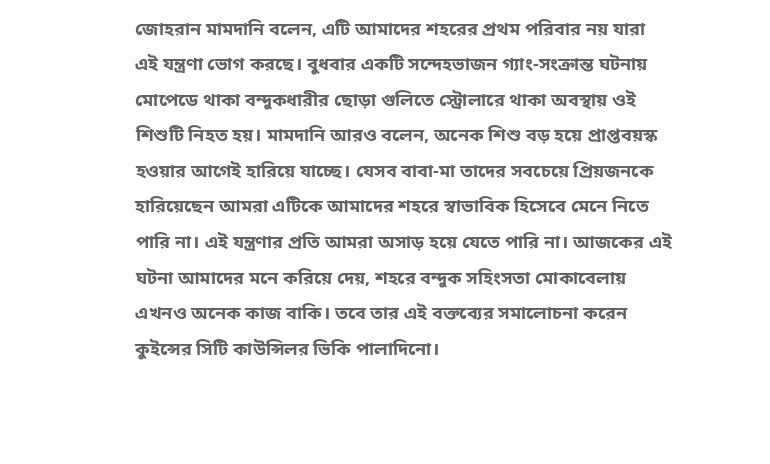জোহরান মামদানি বলেন, এটি আমাদের শহরের প্রথম পরিবার নয় যারা এই যন্ত্রণা ভোগ করছে। বুধবার একটি সন্দেহভাজন গ্যাং-সংক্রান্ত ঘটনায় মোপেডে থাকা বন্দুকধারীর ছোড়া গুলিতে স্ট্রোলারে থাকা অবস্থায় ওই শিশুটি নিহত হয়। মামদানি আরও বলেন, অনেক শিশু বড় হয়ে প্রাপ্তবয়স্ক হওয়ার আগেই হারিয়ে যাচ্ছে। যেসব বাবা-মা তাদের সবচেয়ে প্রিয়জনকে হারিয়েছেন আমরা এটিকে আমাদের শহরে স্বাভাবিক হিসেবে মেনে নিতে পারি না। এই যন্ত্রণার প্রতি আমরা অসাড় হয়ে যেতে পারি না। আজকের এই ঘটনা আমাদের মনে করিয়ে দেয়, শহরে বন্দুক সহিংসতা মোকাবেলায় এখনও অনেক কাজ বাকি। তবে তার এই বক্তব্যের সমালোচনা করেন কুইন্সের সিটি কাউন্সিলর ভিকি পালাদিনো।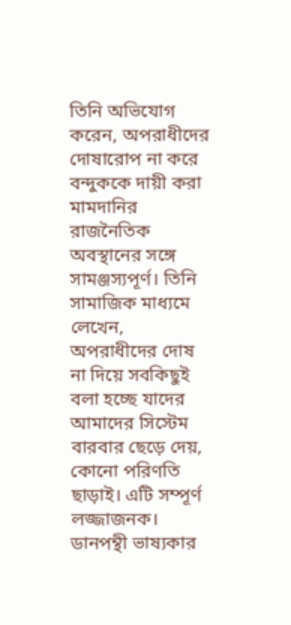তিনি অভিযোগ করেন, অপরাধীদের দোষারোপ না করে বন্দুককে দায়ী করা মামদানির রাজনৈতিক অবস্থানের সঙ্গে সামঞ্জস্যপূর্ণ। তিনি সামাজিক মাধ্যমে লেখেন, অপরাধীদের দোষ না দিয়ে সবকিছুই বলা হচ্ছে যাদের আমাদের সিস্টেম বারবার ছেড়ে দেয়, কোনো পরিণতি ছাড়াই। এটি সম্পূর্ণ লজ্জাজনক। ডানপন্থী ভাষ্যকার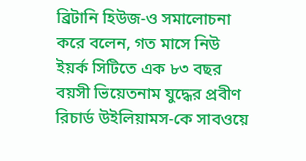ব্রিটানি হিউজ-ও সমালোচনা করে বলেন, গত মাসে নিউ ইয়র্ক সিটিতে এক ৮৩ বছর বয়সী ভিয়েতনাম যুদ্ধের প্রবীণ রিচার্ড উইলিয়ামস-কে সাবওয়ে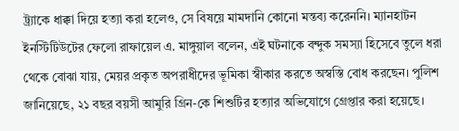ট্র্যাকে ধাক্কা দিয়ে হত্যা করা হলেও, সে বিষয়ে মামদানি কোনো মন্তব্য করেননি। ম্যানহাটন ইনস্টিটিউটের ফেলো রাফায়েল এ. মাঙ্গুয়াল বলেন, এই ঘটনাকে বন্দুক সমস্যা হিসেবে তুলে ধরা থেকে বোঝা যায়, মেয়র প্রকৃত অপরাধীদের ভূমিকা স্বীকার করতে অস্বস্তি বোধ করছেন। পুলিশ জানিয়েছে, ২১ বছর বয়সী আমুরি গ্রিন-কে শিশুটির হত্যার অভিযোগে গ্রেপ্তার করা হয়েছে।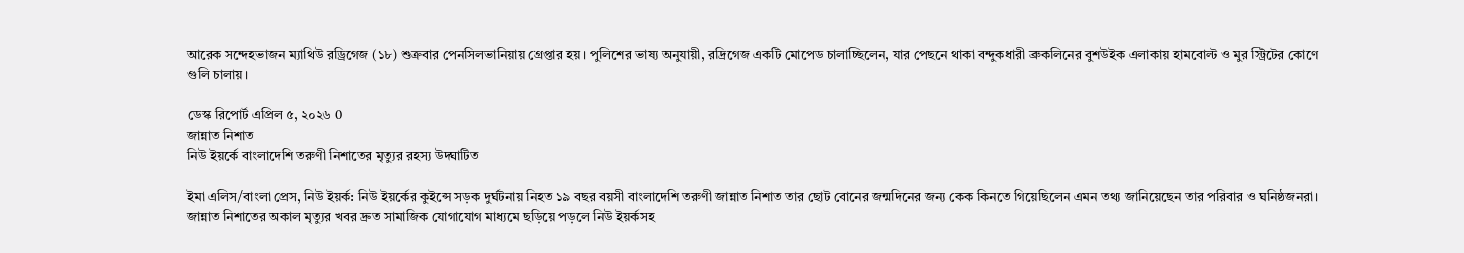আরেক সন্দেহভাজন ম্যাথিউ রড্রিগেজ (১৮) শুক্রবার পেনসিলভানিয়ায় গ্রেপ্তার হয়। পুলিশের ভাষ্য অনুযায়ী, রদ্রিগেজ একটি মোপেড চালাচ্ছিলেন, যার পেছনে থাকা বন্দুকধারী ব্রুকলিনের বুশউইক এলাকায় হামবোল্ট ও মুর স্ট্রিটের কোণে গুলি চালায়।

ডেস্ক রিপোর্ট এপ্রিল ৫, ২০২৬ 0
জান্নাত নিশাত
নিউ ইয়র্কে বাংলাদেশি তরুণী নিশাতের মৃত্যুর রহস্য উদ্ঘাটিত

ইমা এলিস/বাংলা প্রেস, নিউ ইয়র্ক: নিউ ইয়র্কের কুইন্সে সড়ক দুর্ঘটনায় নিহত ১৯ বছর বয়সী বাংলাদেশি তরুণী জান্নাত নিশাত তার ছোট বোনের জন্মদিনের জন্য কেক কিনতে গিয়েছিলেন এমন তথ্য জানিয়েছেন তার পরিবার ও ঘনিষ্ঠজনরা।   জান্নাত নিশাতের অকাল মৃত্যুর খবর দ্রুত সামাজিক যোগাযোগ মাধ্যমে ছড়িয়ে পড়লে নিউ ইয়র্কসহ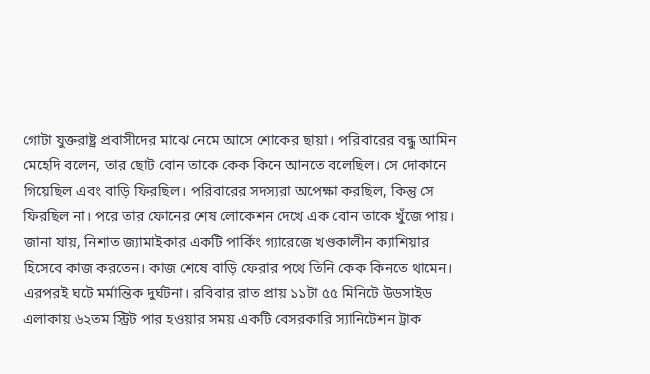গোটা যুক্তরাষ্ট্র প্রবাসীদের মাঝে নেমে আসে শোকের ছায়া। পরিবারের বন্ধু আমিন মেহেদি বলেন, তার ছোট বোন তাকে কেক কিনে আনতে বলেছিল। সে দোকানে গিয়েছিল এবং বাড়ি ফিরছিল। পরিবারের সদস্যরা অপেক্ষা করছিল, কিন্তু সে ফিরছিল না। পরে তার ফোনের শেষ লোকেশন দেখে এক বোন তাকে খুঁজে পায়। জানা যায়, নিশাত জ্যামাইকার একটি পার্কিং গ্যারেজে খণ্ডকালীন ক্যাশিয়ার হিসেবে কাজ করতেন। কাজ শেষে বাড়ি ফেরার পথে তিনি কেক কিনতে থামেন। এরপরই ঘটে মর্মান্তিক দুর্ঘটনা। রবিবার রাত প্রায় ১১টা ৫৫ মিনিটে উডসাইড এলাকায় ৬২তম স্ট্রিট পার হওয়ার সময় একটি বেসরকারি স্যানিটেশন ট্রাক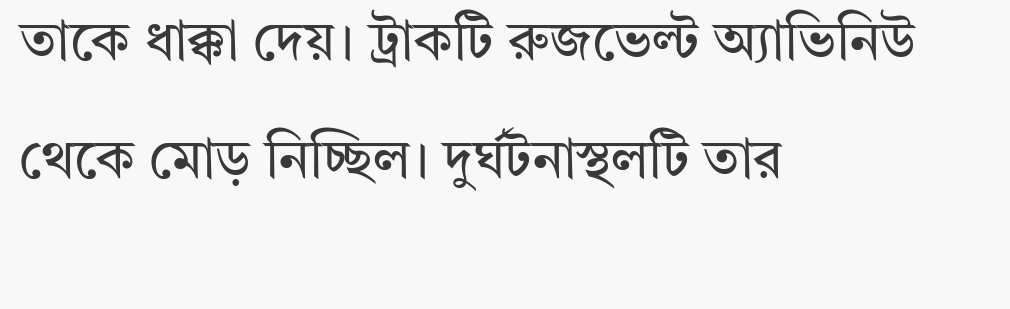তাকে ধাক্কা দেয়। ট্রাকটি রুজভেল্ট অ্যাভিনিউ থেকে মোড় নিচ্ছিল। দুর্ঘটনাস্থলটি তার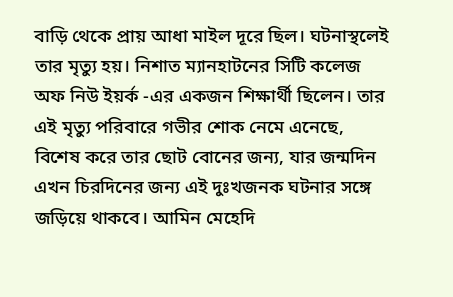বাড়ি থেকে প্রায় আধা মাইল দূরে ছিল। ঘটনাস্থলেই তার মৃত্যু হয়। নিশাত ম্যানহাটনের সিটি কলেজ অফ নিউ ইয়র্ক -এর একজন শিক্ষার্থী ছিলেন। তার এই মৃত্যু পরিবারে গভীর শোক নেমে এনেছে, বিশেষ করে তার ছোট বোনের জন্য, যার জন্মদিন এখন চিরদিনের জন্য এই দুঃখজনক ঘটনার সঙ্গে জড়িয়ে থাকবে। আমিন মেহেদি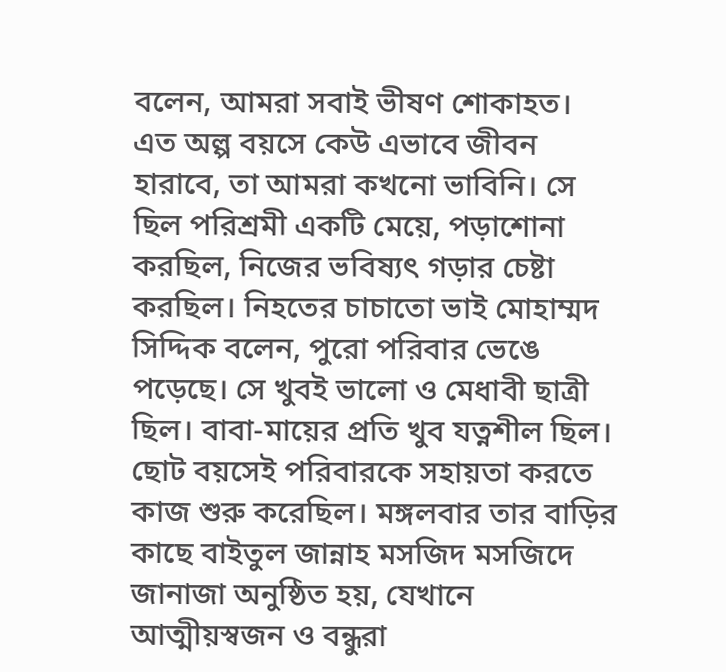বলেন, আমরা সবাই ভীষণ শোকাহত। এত অল্প বয়সে কেউ এভাবে জীবন হারাবে, তা আমরা কখনো ভাবিনি। সে ছিল পরিশ্রমী একটি মেয়ে, পড়াশোনা করছিল, নিজের ভবিষ্যৎ গড়ার চেষ্টা করছিল। নিহতের চাচাতো ভাই মোহাম্মদ সিদ্দিক বলেন, পুরো পরিবার ভেঙে পড়েছে। সে খুবই ভালো ও মেধাবী ছাত্রী ছিল। বাবা-মায়ের প্রতি খুব যত্নশীল ছিল। ছোট বয়সেই পরিবারকে সহায়তা করতে কাজ শুরু করেছিল। মঙ্গলবার তার বাড়ির কাছে বাইতুল জান্নাহ মসজিদ মসজিদে জানাজা অনুষ্ঠিত হয়, যেখানে আত্মীয়স্বজন ও বন্ধুরা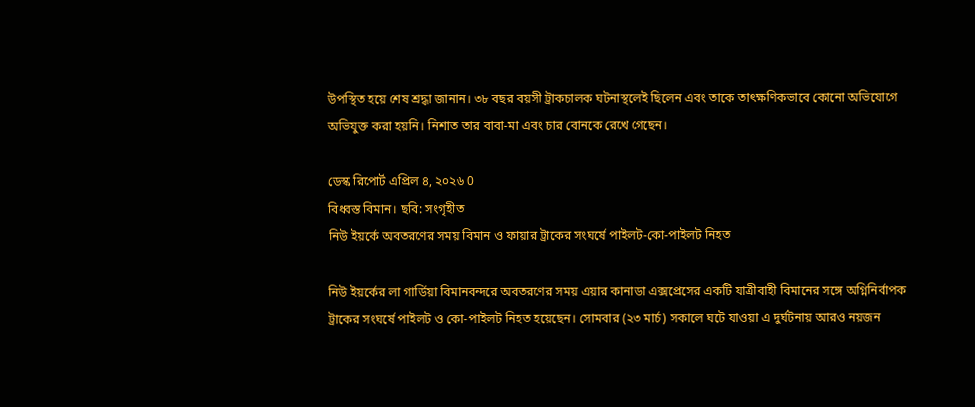উপস্থিত হয়ে শেষ শ্রদ্ধা জানান। ৩৮ বছর বয়সী ট্রাকচালক ঘটনাস্থলেই ছিলেন এবং তাকে তাৎক্ষণিকভাবে কোনো অভিযোগে অভিযুক্ত করা হয়নি। নিশাত তার বাবা-মা এবং চার বোনকে রেখে গেছেন।

ডেস্ক রিপোর্ট এপ্রিল ৪, ২০২৬ 0
বিধ্বস্ত বিমান। ছবি: সংগৃহীত
নিউ ইয়র্কে অবতরণের সময় বিমান ও ফায়ার ট্রাকের সংঘর্ষে পাইলট-কো-পাইলট নিহত

নিউ ইয়র্কের লা গার্ডিয়া বিমানবন্দরে অবতরণের সময় এয়ার কানাডা এক্সপ্রেসের একটি যাত্রীবাহী বিমানের সঙ্গে অগ্নিনির্বাপক ট্রাকের সংঘর্ষে পাইলট ও কো-পাইলট নিহত হয়েছেন। সোমবার (২৩ মার্চ) সকালে ঘটে যাওয়া এ দুর্ঘটনায় আরও নয়জন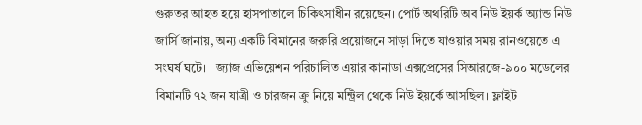গুরুতর আহত হয়ে হাসপাতালে চিকিৎসাধীন রয়েছেন। পোর্ট অথরিটি অব নিউ ইয়র্ক অ্যান্ড নিউ জার্সি জানায়, অন্য একটি বিমানের জরুরি প্রয়োজনে সাড়া দিতে যাওয়ার সময় রানওয়েতে এ সংঘর্ষ ঘটে।   জ্যাজ এভিয়েশন পরিচালিত এয়ার কানাডা এক্সপ্রেসের সিআরজে-৯০০ মডেলের বিমানটি ৭২ জন যাত্রী ও চারজন ক্রু নিয়ে মন্ট্রিল থেকে নিউ ইয়র্কে আসছিল। ফ্লাইট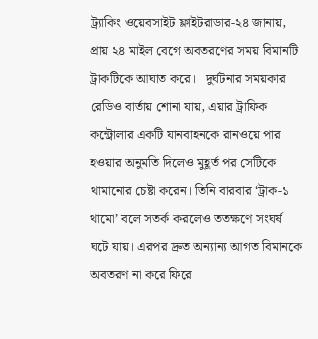ট্র্যাকিং ওয়েবসাইট ফ্লাইটরাডার-২৪ জানায়, প্রায় ২৪ মাইল বেগে অবতরণের সময় বিমানটি ট্রাকটিকে আঘাত করে।   দুর্ঘটনার সময়কার রেডিও বার্তায় শোনা যায়, এয়ার ট্রাফিক কন্ট্রোলার একটি যানবাহনকে রানওয়ে পার হওয়ার অনুমতি দিলেও মুহূর্ত পর সেটিকে থামানোর চেষ্টা করেন। তিনি বারবার ‘ট্রাক-১ থামো’ বলে সতর্ক করলেও ততক্ষণে সংঘর্ষ ঘটে যায়। এরপর দ্রুত অন্যান্য আগত বিমানকে অবতরণ না করে ফিরে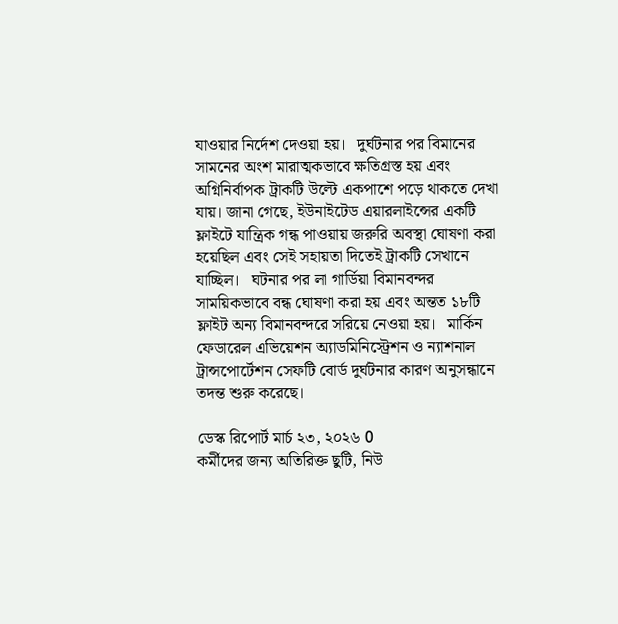যাওয়ার নির্দেশ দেওয়া হয়।   দুর্ঘটনার পর বিমানের সামনের অংশ মারাত্মকভাবে ক্ষতিগ্রস্ত হয় এবং অগ্নিনির্বাপক ট্রাকটি উল্টে একপাশে পড়ে থাকতে দেখা যায়। জানা গেছে, ইউনাইটেড এয়ারলাইন্সের একটি ফ্লাইটে যান্ত্রিক গন্ধ পাওয়ায় জরুরি অবস্থা ঘোষণা করা হয়েছিল এবং সেই সহায়তা দিতেই ট্রাকটি সেখানে যাচ্ছিল।   ঘটনার পর লা গার্ডিয়া বিমানবন্দর সাময়িকভাবে বন্ধ ঘোষণা করা হয় এবং অন্তত ১৮টি ফ্লাইট অন্য বিমানবন্দরে সরিয়ে নেওয়া হয়।   মার্কিন ফেডারেল এভিয়েশন অ্যাডমিনিস্ট্রেশন ও ন্যাশনাল ট্রান্সপোর্টেশন সেফটি বোর্ড দুর্ঘটনার কারণ অনুসন্ধানে তদন্ত শুরু করেছে।

ডেস্ক রিপোর্ট মার্চ ২৩, ২০২৬ 0
কর্মীদের জন্য অতিরিক্ত ছুটি, নিউ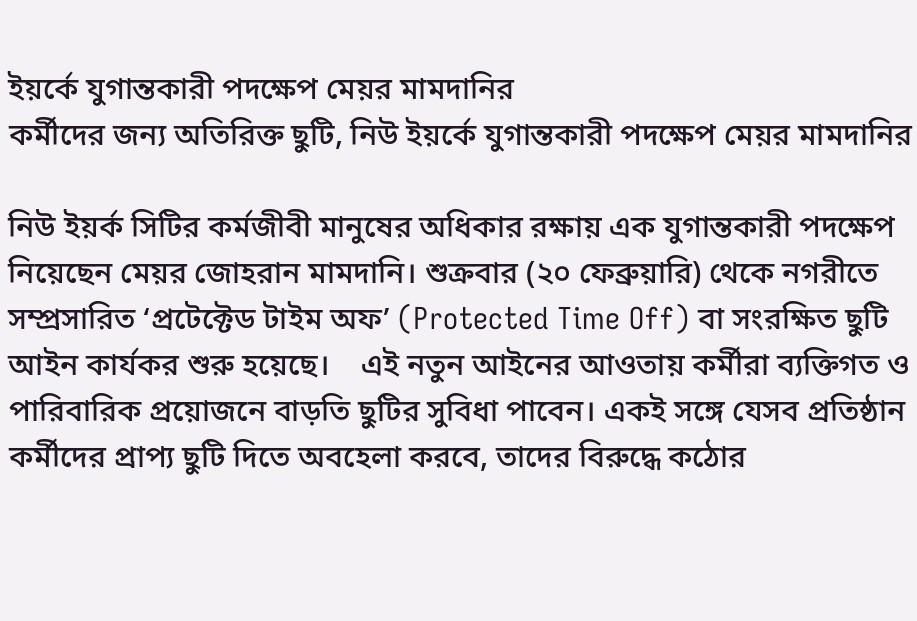ইয়র্কে যুগান্তকারী পদক্ষেপ মেয়র মামদানির
কর্মীদের জন্য অতিরিক্ত ছুটি, নিউ ইয়র্কে যুগান্তকারী পদক্ষেপ মেয়র মামদানির

নিউ ইয়র্ক সিটির কর্মজীবী মানুষের অধিকার রক্ষায় এক যুগান্তকারী পদক্ষেপ নিয়েছেন মেয়র জোহরান মামদানি। শুক্রবার (২০ ফেব্রুয়ারি) থেকে নগরীতে সম্প্রসারিত ‘প্রটেক্টেড টাইম অফ’ (Protected Time Off) বা সংরক্ষিত ছুটি আইন কার্যকর শুরু হয়েছে।    এই নতুন আইনের আওতায় কর্মীরা ব্যক্তিগত ও পারিবারিক প্রয়োজনে বাড়তি ছুটির সুবিধা পাবেন। একই সঙ্গে যেসব প্রতিষ্ঠান কর্মীদের প্রাপ্য ছুটি দিতে অবহেলা করবে, তাদের বিরুদ্ধে কঠোর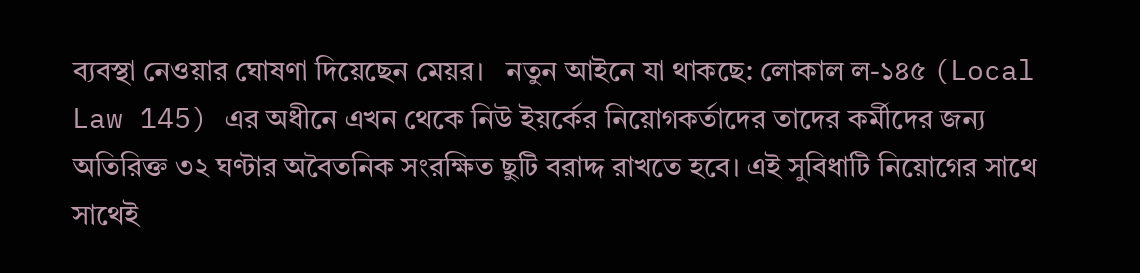ব্যবস্থা নেওয়ার ঘোষণা দিয়েছেন মেয়র।   নতুন আইনে যা থাকছে: লোকাল ল-১৪৫ (Local Law 145) এর অধীনে এখন থেকে নিউ ইয়র্কের নিয়োগকর্তাদের তাদের কর্মীদের জন্য অতিরিক্ত ৩২ ঘণ্টার অবৈতনিক সংরক্ষিত ছুটি বরাদ্দ রাখতে হবে। এই সুবিধাটি নিয়োগের সাথে সাথেই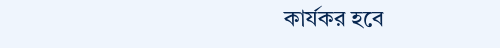কার্যকর হবে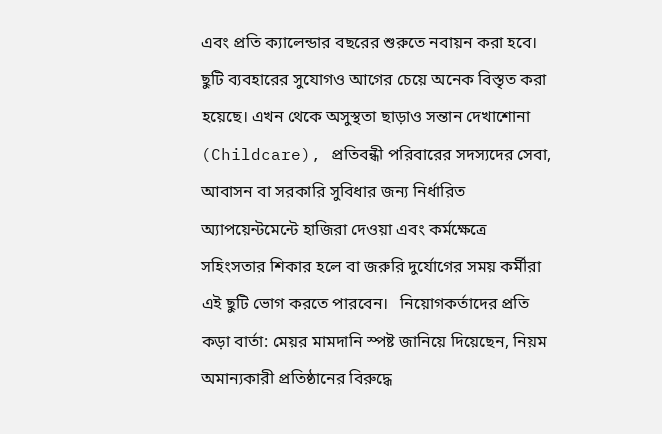এবং প্রতি ক্যালেন্ডার বছরের শুরুতে নবায়ন করা হবে। ছুটি ব্যবহারের সুযোগও আগের চেয়ে অনেক বিস্তৃত করা হয়েছে। এখন থেকে অসুস্থতা ছাড়াও সন্তান দেখাশোনা (Childcare), প্রতিবন্ধী পরিবারের সদস্যদের সেবা, আবাসন বা সরকারি সুবিধার জন্য নির্ধারিত অ্যাপয়েন্টমেন্টে হাজিরা দেওয়া এবং কর্মক্ষেত্রে সহিংসতার শিকার হলে বা জরুরি দুর্যোগের সময় কর্মীরা এই ছুটি ভোগ করতে পারবেন।   নিয়োগকর্তাদের প্রতি কড়া বার্তা: মেয়র মামদানি স্পষ্ট জানিয়ে দিয়েছেন, নিয়ম অমান্যকারী প্রতিষ্ঠানের বিরুদ্ধে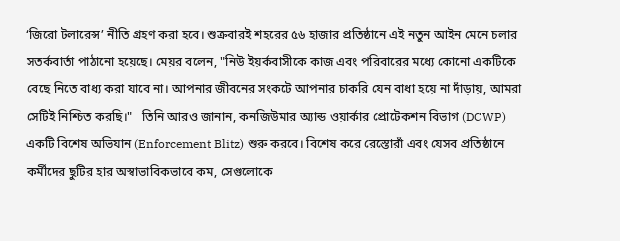‘জিরো টলারেন্স’ নীতি গ্রহণ করা হবে। শুক্রবারই শহরের ৫৬ হাজার প্রতিষ্ঠানে এই নতুন আইন মেনে চলার সতর্কবার্তা পাঠানো হয়েছে। মেয়র বলেন, "নিউ ইয়র্কবাসীকে কাজ এবং পরিবারের মধ্যে কোনো একটিকে বেছে নিতে বাধ্য করা যাবে না। আপনার জীবনের সংকটে আপনার চাকরি যেন বাধা হয়ে না দাঁড়ায়, আমরা সেটিই নিশ্চিত করছি।"   তিনি আরও জানান, কনজিউমার অ্যান্ড ওয়ার্কার প্রোটেকশন বিভাগ (DCWP) একটি বিশেষ অভিযান (Enforcement Blitz) শুরু করবে। বিশেষ করে রেস্তোরাঁ এবং যেসব প্রতিষ্ঠানে কর্মীদের ছুটির হার অস্বাভাবিকভাবে কম, সেগুলোকে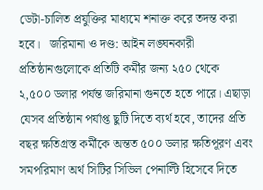ডেটা-চালিত প্রযুক্তির মাধ্যমে শনাক্ত করে তদন্ত করা হবে।   জরিমানা ও দণ্ড: আইন লঙ্ঘনকারী প্রতিষ্ঠানগুলোকে প্রতিটি কর্মীর জন্য ২৫০ থেকে ২,৫০০ ডলার পর্যন্ত জরিমানা গুনতে হতে পারে। এছাড়া যেসব প্রতিষ্ঠান পর্যাপ্ত ছুটি দিতে ব্যর্থ হবে, তাদের প্রতি বছর ক্ষতিগ্রস্ত কর্মীকে অন্তত ৫০০ ডলার ক্ষতিপূরণ এবং সমপরিমাণ অর্থ সিটির সিভিল পেনাল্টি হিসেবে দিতে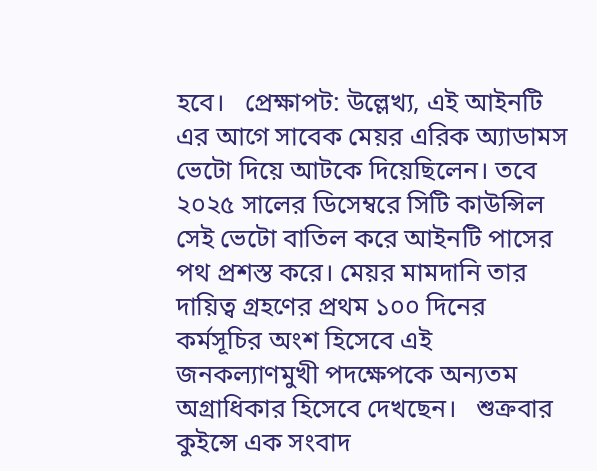হবে।   প্রেক্ষাপট: উল্লেখ্য, এই আইনটি এর আগে সাবেক মেয়র এরিক অ্যাডামস ভেটো দিয়ে আটকে দিয়েছিলেন। তবে ২০২৫ সালের ডিসেম্বরে সিটি কাউন্সিল সেই ভেটো বাতিল করে আইনটি পাসের পথ প্রশস্ত করে। মেয়র মামদানি তার দায়িত্ব গ্রহণের প্রথম ১০০ দিনের কর্মসূচির অংশ হিসেবে এই জনকল্যাণমুখী পদক্ষেপকে অন্যতম অগ্রাধিকার হিসেবে দেখছেন।   শুক্রবার কুইন্সে এক সংবাদ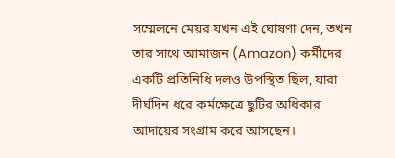সম্মেলনে মেয়র যখন এই ঘোষণা দেন, তখন তার সাথে আমাজন (Amazon) কর্মীদের একটি প্রতিনিধি দলও উপস্থিত ছিল, যারা দীর্ঘদিন ধরে কর্মক্ষেত্রে ছুটির অধিকার আদায়ের সংগ্রাম করে আসছেন।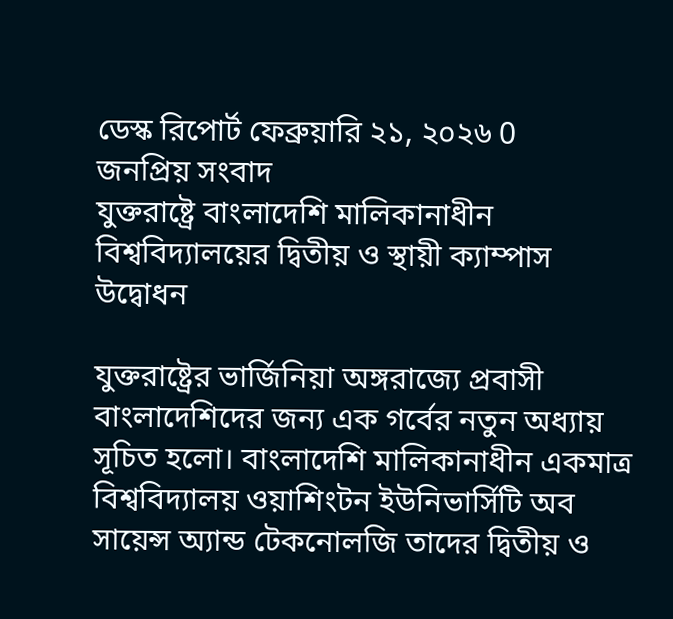ডেস্ক রিপোর্ট ফেব্রুয়ারি ২১, ২০২৬ 0
জনপ্রিয় সংবাদ
যুক্তরাষ্ট্রে বাংলাদেশি মালিকানাধীন বিশ্ববিদ্যালয়ের দ্বিতীয় ও স্থায়ী ক্যাম্পাস উদ্বোধন

যুক্তরাষ্ট্রের ভার্জিনিয়া অঙ্গরাজ্যে প্রবাসী বাংলাদেশিদের জন্য এক গর্বের নতুন অধ্যায় সূচিত হলো। বাংলাদেশি মালিকানাধীন একমাত্র বিশ্ববিদ্যালয় ওয়াশিংটন ইউনিভার্সিটি অব সায়েন্স অ্যান্ড টেকনোলজি তাদের দ্বিতীয় ও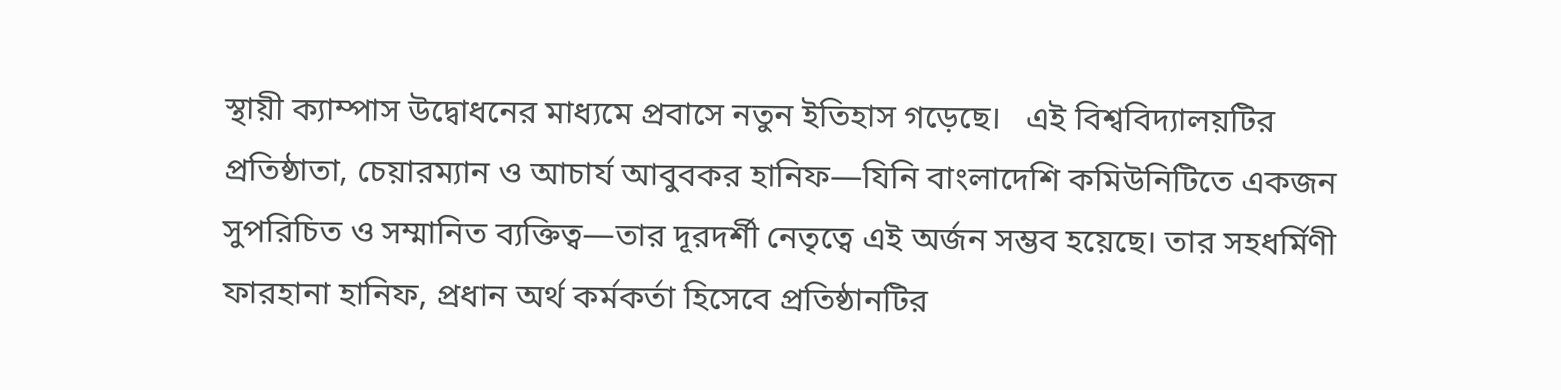স্থায়ী ক্যাম্পাস উদ্বোধনের মাধ্যমে প্রবাসে নতুন ইতিহাস গড়েছে।   এই বিশ্ববিদ্যালয়টির প্রতিষ্ঠাতা, চেয়ারম্যান ও আচার্য আবুবকর হানিফ—যিনি বাংলাদেশি কমিউনিটিতে একজন সুপরিচিত ও সম্মানিত ব্যক্তিত্ব—তার দূরদর্শী নেতৃত্বে এই অর্জন সম্ভব হয়েছে। তার সহধর্মিণী ফারহানা হানিফ, প্রধান অর্থ কর্মকর্তা হিসেবে প্রতিষ্ঠানটির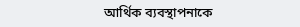আর্থিক ব্যবস্থাপনাকে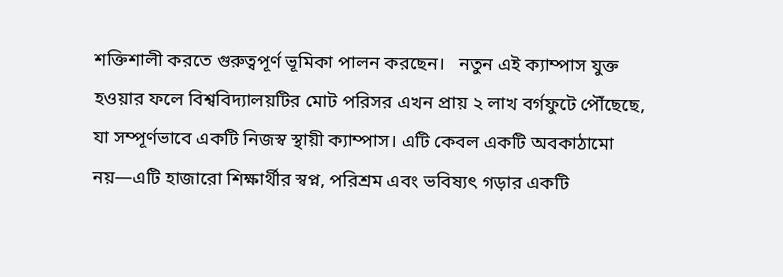শক্তিশালী করতে গুরুত্বপূর্ণ ভূমিকা পালন করছেন।   নতুন এই ক্যাম্পাস যুক্ত হওয়ার ফলে বিশ্ববিদ্যালয়টির মোট পরিসর এখন প্রায় ২ লাখ বর্গফুটে পৌঁছেছে, যা সম্পূর্ণভাবে একটি নিজস্ব স্থায়ী ক্যাম্পাস। এটি কেবল একটি অবকাঠামো নয়—এটি হাজারো শিক্ষার্থীর স্বপ্ন, পরিশ্রম এবং ভবিষ্যৎ গড়ার একটি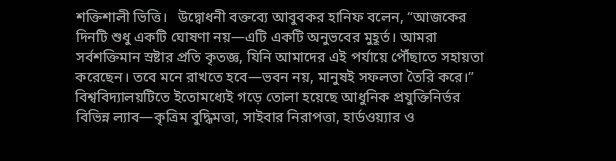শক্তিশালী ভিত্তি।   উদ্বোধনী বক্তব্যে আবুবকর হানিফ বলেন, “আজকের দিনটি শুধু একটি ঘোষণা নয়—এটি একটি অনুভবের মুহূর্ত। আমরা সর্বশক্তিমান স্রষ্টার প্রতি কৃতজ্ঞ, যিনি আমাদের এই পর্যায়ে পৌঁছাতে সহায়তা করেছেন। তবে মনে রাখতে হবে—ভবন নয়, মানুষই সফলতা তৈরি করে।”   বিশ্ববিদ্যালয়টিতে ইতোমধ্যেই গড়ে তোলা হয়েছে আধুনিক প্রযুক্তিনির্ভর বিভিন্ন ল্যাব—কৃত্রিম বুদ্ধিমত্তা, সাইবার নিরাপত্তা, হার্ডওয়্যার ও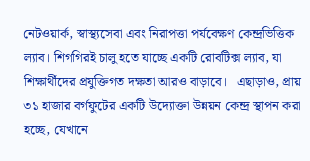নেটওয়ার্ক, স্বাস্থ্যসেবা এবং নিরাপত্তা পর্যবেক্ষণ কেন্দ্রভিত্তিক ল্যাব। শিগগিরই চালু হতে যাচ্ছে একটি রোবটিক্স ল্যাব, যা শিক্ষার্থীদের প্রযুক্তিগত দক্ষতা আরও বাড়াবে।   এছাড়াও, প্রায় ৩১ হাজার বর্গফুটের একটি উদ্যোক্তা উন্নয়ন কেন্দ্র স্থাপন করা হচ্ছে, যেখানে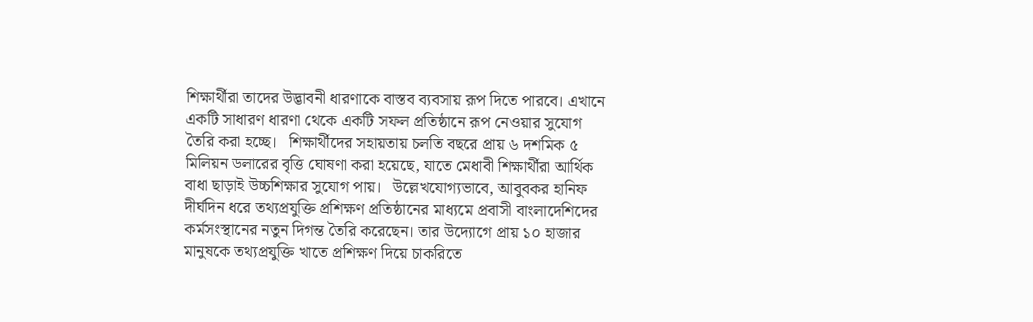শিক্ষার্থীরা তাদের উদ্ভাবনী ধারণাকে বাস্তব ব্যবসায় রূপ দিতে পারবে। এখানে একটি সাধারণ ধারণা থেকে একটি সফল প্রতিষ্ঠানে রূপ নেওয়ার সুযোগ তৈরি করা হচ্ছে।   শিক্ষার্থীদের সহায়তায় চলতি বছরে প্রায় ৬ দশমিক ৫ মিলিয়ন ডলারের বৃত্তি ঘোষণা করা হয়েছে, যাতে মেধাবী শিক্ষার্থীরা আর্থিক বাধা ছাড়াই উচ্চশিক্ষার সুযোগ পায়।   উল্লেখযোগ্যভাবে, আবুবকর হানিফ দীর্ঘদিন ধরে তথ্যপ্রযুক্তি প্রশিক্ষণ প্রতিষ্ঠানের মাধ্যমে প্রবাসী বাংলাদেশিদের কর্মসংস্থানের নতুন দিগন্ত তৈরি করেছেন। তার উদ্যোগে প্রায় ১০ হাজার মানুষকে তথ্যপ্রযুক্তি খাতে প্রশিক্ষণ দিয়ে চাকরিতে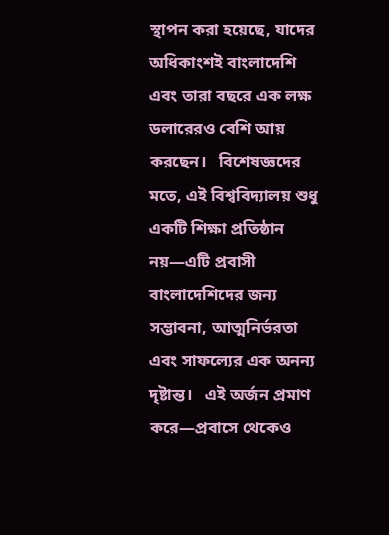স্থাপন করা হয়েছে, যাদের অধিকাংশই বাংলাদেশি এবং তারা বছরে এক লক্ষ ডলারেরও বেশি আয় করছেন।   বিশেষজ্ঞদের মতে, এই বিশ্ববিদ্যালয় শুধু একটি শিক্ষা প্রতিষ্ঠান নয়—এটি প্রবাসী বাংলাদেশিদের জন্য সম্ভাবনা, আত্মনির্ভরতা এবং সাফল্যের এক অনন্য দৃষ্টান্ত।   এই অর্জন প্রমাণ করে—প্রবাসে থেকেও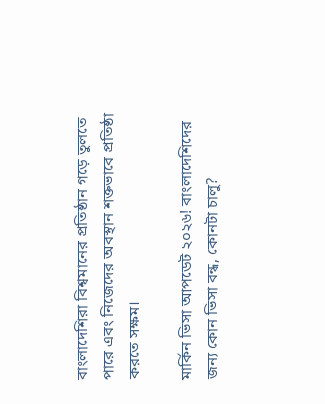বাংলাদেশিরা বিশ্বমানের প্রতিষ্ঠান গড়ে তুলতে পারে এবং নিজেদের অবস্থান শক্তভাবে প্রতিষ্ঠা করতে সক্ষম।

মার্কিন ভিসা আপডেট ২০২৬! বাংলাদেশিদের জন্য কোন ভিসা বন্ধ, কোনটা চালু?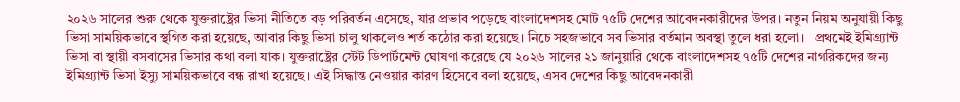২০২৬ সালের শুরু থেকে যুক্তরাষ্ট্রের ভিসা নীতিতে বড় পরিবর্তন এসেছে, যার প্রভাব পড়েছে বাংলাদেশসহ মোট ৭৫টি দেশের আবেদনকারীদের উপর। নতুন নিয়ম অনুযায়ী কিছু ভিসা সাময়িকভাবে স্থগিত করা হয়েছে, আবার কিছু ভিসা চালু থাকলেও শর্ত কঠোর করা হয়েছে। নিচে সহজভাবে সব ভিসার বর্তমান অবস্থা তুলে ধরা হলো।   প্রথমেই ইমিগ্র্যান্ট ভিসা বা স্থায়ী বসবাসের ভিসার কথা বলা যাক। যুক্তরাষ্ট্রের স্টেট ডিপার্টমেন্ট ঘোষণা করেছে যে ২০২৬ সালের ২১ জানুয়ারি থেকে বাংলাদেশসহ ৭৫টি দেশের নাগরিকদের জন্য ইমিগ্র্যান্ট ভিসা ইস্যু সাময়িকভাবে বন্ধ রাখা হয়েছে। এই সিদ্ধান্ত নেওয়ার কারণ হিসেবে বলা হয়েছে, এসব দেশের কিছু আবেদনকারী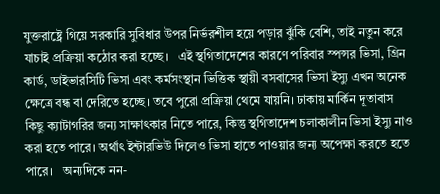যুক্তরাষ্ট্রে গিয়ে সরকারি সুবিধার উপর নির্ভরশীল হয়ে পড়ার ঝুঁকি বেশি, তাই নতুন করে যাচাই প্রক্রিয়া কঠোর করা হচ্ছে।   এই স্থগিতাদেশের কারণে পরিবার স্পন্সর ভিসা, গ্রিন কার্ড, ডাইভারসিটি ভিসা এবং কর্মসংস্থান ভিত্তিক স্থায়ী বসবাসের ভিসা ইস্যু এখন অনেক ক্ষেত্রে বন্ধ বা দেরিতে হচ্ছে। তবে পুরো প্রক্রিয়া থেমে যায়নি। ঢাকায় মার্কিন দূতাবাস কিছু ক্যাটাগরির জন্য সাক্ষাৎকার নিতে পারে, কিন্তু স্থগিতাদেশ চলাকালীন ভিসা ইস্যু নাও করা হতে পারে। অর্থাৎ ইন্টারভিউ দিলেও ভিসা হাতে পাওয়ার জন্য অপেক্ষা করতে হতে পারে।   অন্যদিকে নন-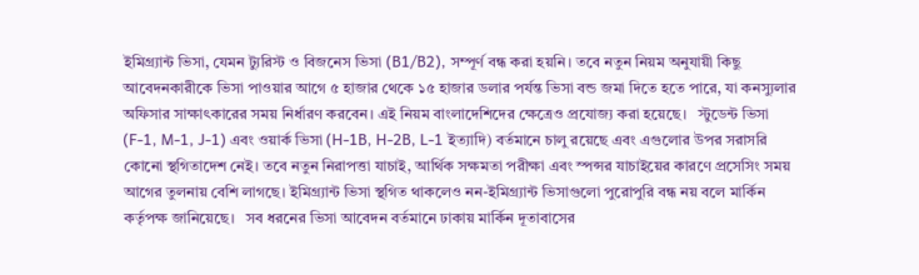ইমিগ্র্যান্ট ভিসা, যেমন ট্যুরিস্ট ও বিজনেস ভিসা (B1/B2), সম্পূর্ণ বন্ধ করা হয়নি। তবে নতুন নিয়ম অনুযায়ী কিছু আবেদনকারীকে ভিসা পাওয়ার আগে ৫ হাজার থেকে ১৫ হাজার ডলার পর্যন্ত ভিসা বন্ড জমা দিতে হতে পারে, যা কনস্যুলার অফিসার সাক্ষাৎকারের সময় নির্ধারণ করবেন। এই নিয়ম বাংলাদেশিদের ক্ষেত্রেও প্রযোজ্য করা হয়েছে।   স্টুডেন্ট ভিসা (F-1, M-1, J-1) এবং ওয়ার্ক ভিসা (H-1B, H-2B, L-1 ইত্যাদি) বর্তমানে চালু রয়েছে এবং এগুলোর উপর সরাসরি কোনো স্থগিতাদেশ নেই। তবে নতুন নিরাপত্তা যাচাই, আর্থিক সক্ষমতা পরীক্ষা এবং স্পন্সর যাচাইয়ের কারণে প্রসেসিং সময় আগের তুলনায় বেশি লাগছে। ইমিগ্র্যান্ট ভিসা স্থগিত থাকলেও নন-ইমিগ্র্যান্ট ভিসাগুলো পুরোপুরি বন্ধ নয় বলে মার্কিন কর্তৃপক্ষ জানিয়েছে।   সব ধরনের ভিসা আবেদন বর্তমানে ঢাকায় মার্কিন দূতাবাসের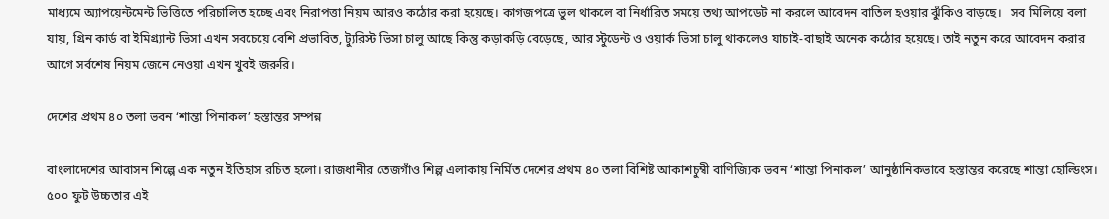মাধ্যমে অ্যাপয়েন্টমেন্ট ভিত্তিতে পরিচালিত হচ্ছে এবং নিরাপত্তা নিয়ম আরও কঠোর করা হয়েছে। কাগজপত্রে ভুল থাকলে বা নির্ধারিত সময়ে তথ্য আপডেট না করলে আবেদন বাতিল হওয়ার ঝুঁকিও বাড়ছে।   সব মিলিয়ে বলা যায়, গ্রিন কার্ড বা ইমিগ্র্যান্ট ভিসা এখন সবচেয়ে বেশি প্রভাবিত, ট্যুরিস্ট ভিসা চালু আছে কিন্তু কড়াকড়ি বেড়েছে, আর স্টুডেন্ট ও ওয়ার্ক ভিসা চালু থাকলেও যাচাই-বাছাই অনেক কঠোর হয়েছে। তাই নতুন করে আবেদন করার আগে সর্বশেষ নিয়ম জেনে নেওয়া এখন খুবই জরুরি।

দেশের প্রথম ৪০ তলা ভবন ‘শান্তা পিনাকল’ হস্তান্তর সম্পন্ন

বাংলাদেশের আবাসন শিল্পে এক নতুন ইতিহাস রচিত হলো। রাজধানীর তেজগাঁও শিল্প এলাকায় নির্মিত দেশের প্রথম ৪০ তলা বিশিষ্ট আকাশচুম্বী বাণিজ্যিক ভবন ‘শান্তা পিনাকল’ আনুষ্ঠানিকভাবে হস্তান্তর করেছে শান্তা হোল্ডিংস। ৫০০ ফুট উচ্চতার এই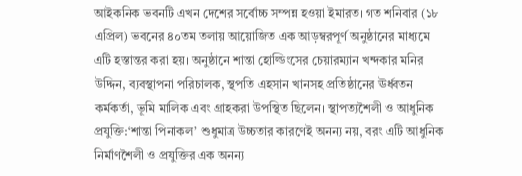আইকনিক ভবনটি এখন দেশের সর্বোচ্চ সম্পন্ন হওয়া ইমারত। গত শনিবার (১৮ এপ্রিল) ভবনের ৪০তম তলায় আয়োজিত এক আড়ম্বরপূর্ণ অনুষ্ঠানের মাধ্যমে এটি হস্তান্তর করা হয়। অনুষ্ঠানে শান্তা হোল্ডিংসের চেয়ারম্যান খন্দকার মনির উদ্দিন, ব্যবস্থাপনা পরিচালক, স্থপতি এহসান খানসহ প্রতিষ্ঠানের ঊর্ধ্বতন কর্মকর্তা, ভূমি মালিক এবং গ্রাহকরা উপস্থিত ছিলেন। স্থাপত্যশৈলী ও আধুনিক প্রযুক্তি:‘শান্তা পিনাকল’ শুধুমাত্র উচ্চতার কারণেই অনন্য নয়, বরং এটি আধুনিক নির্মাণশৈলী ও প্রযুক্তির এক অনন্য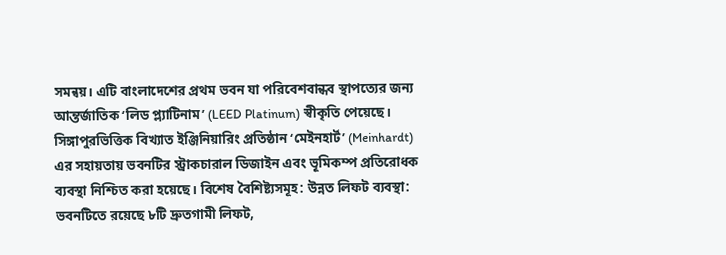সমন্বয়। এটি বাংলাদেশের প্রথম ভবন যা পরিবেশবান্ধব স্থাপত্যের জন্য আন্তর্জাতিক ‘লিড প্ল্যাটিনাম’ (LEED Platinum) স্বীকৃতি পেয়েছে। সিঙ্গাপুরভিত্তিক বিখ্যাত ইঞ্জিনিয়ারিং প্রতিষ্ঠান ‘মেইনহার্ট’ (Meinhardt) এর সহায়তায় ভবনটির স্ট্রাকচারাল ডিজাইন এবং ভূমিকম্প প্রতিরোধক ব্যবস্থা নিশ্চিত করা হয়েছে। বিশেষ বৈশিষ্ট্যসমূহ: উন্নত লিফট ব্যবস্থা: ভবনটিতে রয়েছে ৮টি দ্রুতগামী লিফট,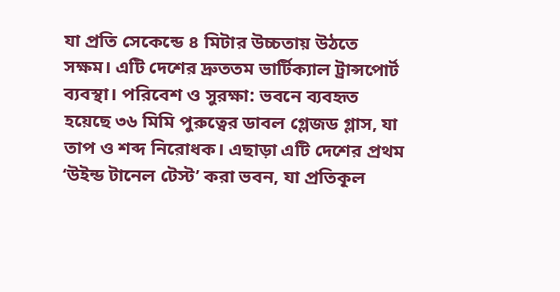যা প্রতি সেকেন্ডে ৪ মিটার উচ্চতায় উঠতে সক্ষম। এটি দেশের দ্রুততম ভার্টিক্যাল ট্রান্সপোর্ট ব্যবস্থা। পরিবেশ ও সুরক্ষা: ভবনে ব্যবহৃত হয়েছে ৩৬ মিমি পুরুত্বের ডাবল গ্লেজড গ্লাস, যা তাপ ও শব্দ নিরোধক। এছাড়া এটি দেশের প্রথম ‘উইন্ড টানেল টেস্ট’ করা ভবন, যা প্রতিকূল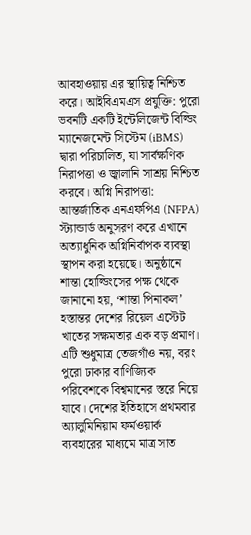আবহাওয়ায় এর স্থায়িত্ব নিশ্চিত করে। আইবিএমএস প্রযুক্তি: পুরো ভবনটি একটি ইন্টেলিজেন্ট বিল্ডিং ম্যানেজমেন্ট সিস্টেম (iBMS) দ্বারা পরিচালিত, যা সার্বক্ষণিক নিরাপত্তা ও জ্বালানি সাশ্রয় নিশ্চিত করবে। অগ্নি নিরাপত্তা: আন্তর্জাতিক এনএফপিএ (NFPA) স্ট্যান্ডার্ড অনুসরণ করে এখানে অত্যাধুনিক অগ্নিনির্বাপক ব্যবস্থা স্থাপন করা হয়েছে। অনুষ্ঠানে শান্তা হোল্ডিংসের পক্ষ থেকে জানানো হয়, ‘শান্তা পিনাকল’ হস্তান্তর দেশের রিয়েল এস্টেট খাতের সক্ষমতার এক বড় প্রমাণ। এটি শুধুমাত্র তেজগাঁও নয়, বরং পুরো ঢাকার বাণিজ্যিক পরিবেশকে বিশ্বমানের স্তরে নিয়ে যাবে। দেশের ইতিহাসে প্রথমবার অ্যালুমিনিয়াম ফর্মওয়ার্ক ব্যবহারের মাধ্যমে মাত্র সাত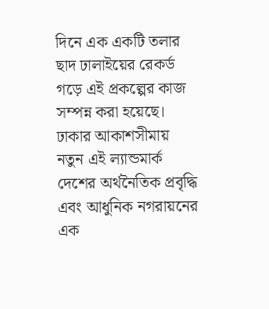দিনে এক একটি তলার ছাদ ঢালাইয়ের রেকর্ড গড়ে এই প্রকল্পের কাজ সম্পন্ন করা হয়েছে। ঢাকার আকাশসীমায় নতুন এই ল্যান্ডমার্ক দেশের অর্থনৈতিক প্রবৃদ্ধি এবং আধুনিক নগরায়নের এক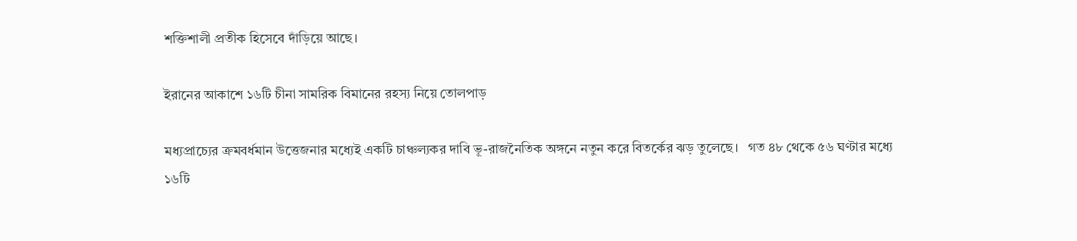শক্তিশালী প্রতীক হিসেবে দাঁড়িয়ে আছে।

ইরানের আকাশে ১৬টি চীনা সামরিক বিমানের রহস্য নিয়ে তোলপাড়

মধ্যপ্রাচ্যের ক্রমবর্ধমান উত্তেজনার মধ্যেই একটি চাঞ্চল্যকর দাবি ভূ-রাজনৈতিক অঙ্গনে নতুন করে বিতর্কের ঝড় তুলেছে।   গত ৪৮ থেকে ৫৬ ঘণ্টার মধ্যে ১৬টি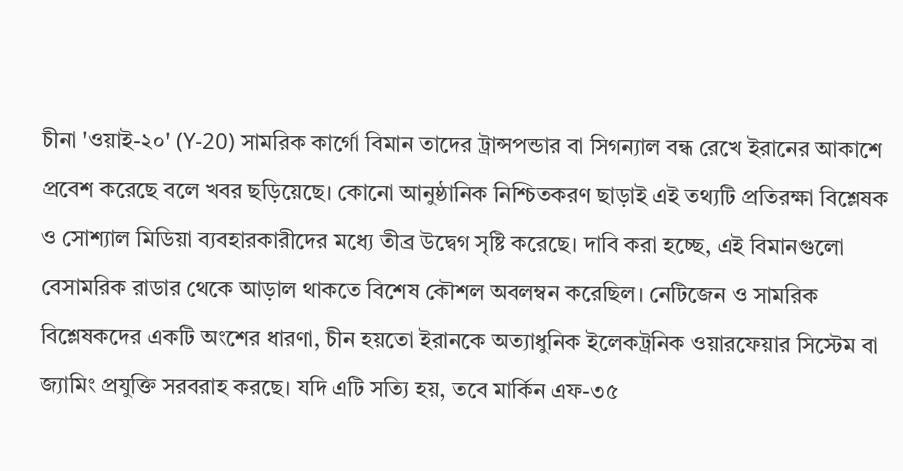চীনা 'ওয়াই-২০' (Y-20) সামরিক কার্গো বিমান তাদের ট্রান্সপন্ডার বা সিগন্যাল বন্ধ রেখে ইরানের আকাশে প্রবেশ করেছে বলে খবর ছড়িয়েছে। কোনো আনুষ্ঠানিক নিশ্চিতকরণ ছাড়াই এই তথ্যটি প্রতিরক্ষা বিশ্লেষক ও সোশ্যাল মিডিয়া ব্যবহারকারীদের মধ্যে তীব্র উদ্বেগ সৃষ্টি করেছে। দাবি করা হচ্ছে, এই বিমানগুলো বেসামরিক রাডার থেকে আড়াল থাকতে বিশেষ কৌশল অবলম্বন করেছিল। নেটিজেন ও সামরিক বিশ্লেষকদের একটি অংশের ধারণা, চীন হয়তো ইরানকে অত্যাধুনিক ইলেকট্রনিক ওয়ারফেয়ার সিস্টেম বা জ্যামিং প্রযুক্তি সরবরাহ করছে। যদি এটি সত্যি হয়, তবে মার্কিন এফ-৩৫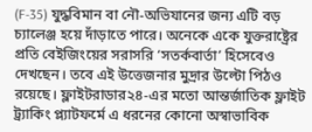(F-35) যুদ্ধবিমান বা নৌ-অভিযানের জন্য এটি বড় চ্যালেঞ্জ হয়ে দাঁড়াতে পারে। অনেকে একে যুক্তরাষ্ট্রের প্রতি বেইজিংয়ের সরাসরি ‘সতর্কবার্তা’ হিসেবেও দেখছেন। তবে এই উত্তেজনার মুদ্রার উল্টো পিঠও রয়েছে। ফ্লাইটরাডার২৪-এর মতো আন্তর্জাতিক ফ্লাইট ট্র্যাকিং প্ল্যাটফর্মে এ ধরনের কোনো অস্বাভাবিক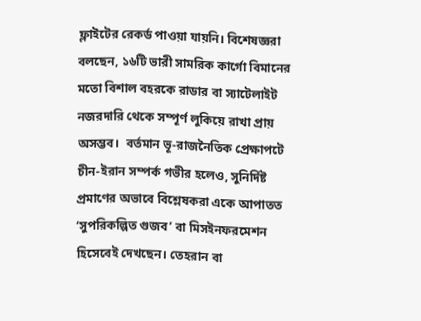ফ্লাইটের রেকর্ড পাওয়া যায়নি। বিশেষজ্ঞরা বলছেন, ১৬টি ভারী সামরিক কার্গো বিমানের মতো বিশাল বহরকে রাডার বা স্যাটেলাইট নজরদারি থেকে সম্পূর্ণ লুকিয়ে রাখা প্রায় অসম্ভব।  বর্তমান ভূ-রাজনৈতিক প্রেক্ষাপটে চীন-ইরান সম্পর্ক গভীর হলেও, সুনির্দিষ্ট প্রমাণের অভাবে বিশ্লেষকরা একে আপাতত ‘সুপরিকল্পিত গুজব’ বা মিসইনফরমেশন হিসেবেই দেখছেন। তেহরান বা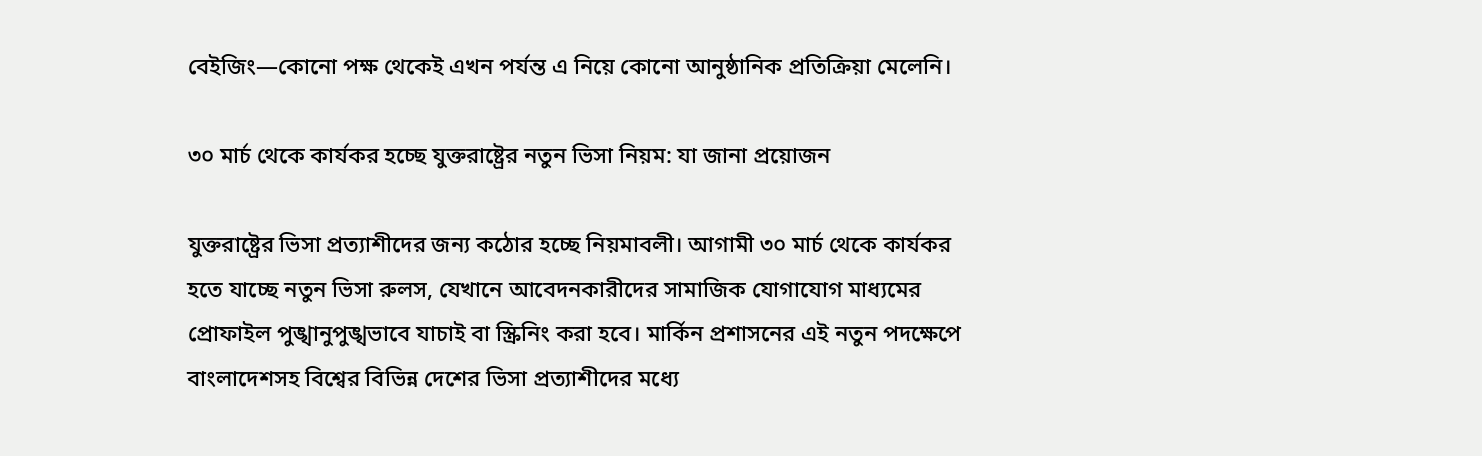বেইজিং—কোনো পক্ষ থেকেই এখন পর্যন্ত এ নিয়ে কোনো আনুষ্ঠানিক প্রতিক্রিয়া মেলেনি।

৩০ মার্চ থেকে কার্যকর হচ্ছে যুক্তরাষ্ট্রের নতুন ভিসা নিয়ম: যা জানা প্রয়োজন

যুক্তরাষ্ট্রের ভিসা প্রত্যাশীদের জন্য কঠোর হচ্ছে নিয়মাবলী। আগামী ৩০ মার্চ থেকে কার্যকর হতে যাচ্ছে নতুন ভিসা রুলস, যেখানে আবেদনকারীদের সামাজিক যোগাযোগ মাধ্যমের প্রোফাইল পুঙ্খানুপুঙ্খভাবে যাচাই বা স্ক্রিনিং করা হবে। মার্কিন প্রশাসনের এই নতুন পদক্ষেপে বাংলাদেশসহ বিশ্বের বিভিন্ন দেশের ভিসা প্রত্যাশীদের মধ্যে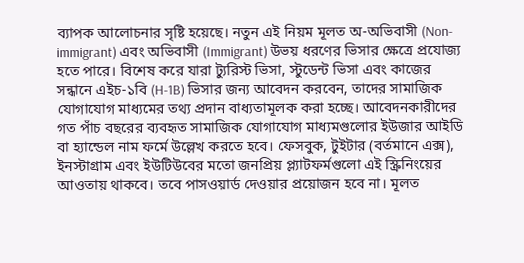ব্যাপক আলোচনার সৃষ্টি হয়েছে। নতুন এই নিয়ম মূলত অ-অভিবাসী (Non-immigrant) এবং অভিবাসী (Immigrant) উভয় ধরণের ভিসার ক্ষেত্রে প্রযোজ্য হতে পারে। বিশেষ করে যারা ট্যুরিস্ট ভিসা, স্টুডেন্ট ভিসা এবং কাজের সন্ধানে এইচ-১বি (H-1B) ভিসার জন্য আবেদন করবেন, তাদের সামাজিক যোগাযোগ মাধ্যমের তথ্য প্রদান বাধ্যতামূলক করা হচ্ছে। আবেদনকারীদের গত পাঁচ বছরের ব্যবহৃত সামাজিক যোগাযোগ মাধ্যমগুলোর ইউজার আইডি বা হ্যান্ডেল নাম ফর্মে উল্লেখ করতে হবে। ফেসবুক, টুইটার (বর্তমানে এক্স), ইনস্টাগ্রাম এবং ইউটিউবের মতো জনপ্রিয় প্ল্যাটফর্মগুলো এই স্ক্রিনিংয়ের আওতায় থাকবে। তবে পাসওয়ার্ড দেওয়ার প্রয়োজন হবে না। মূলত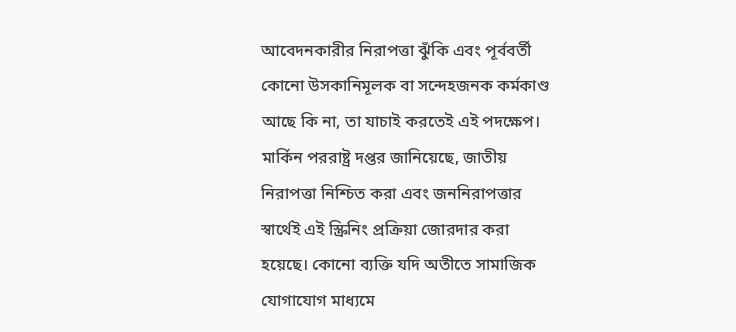আবেদনকারীর নিরাপত্তা ঝুঁকি এবং পূর্ববর্তী কোনো উসকানিমূলক বা সন্দেহজনক কর্মকাণ্ড আছে কি না, তা যাচাই করতেই এই পদক্ষেপ। মার্কিন পররাষ্ট্র দপ্তর জানিয়েছে, জাতীয় নিরাপত্তা নিশ্চিত করা এবং জননিরাপত্তার স্বার্থেই এই স্ক্রিনিং প্রক্রিয়া জোরদার করা হয়েছে। কোনো ব্যক্তি যদি অতীতে সামাজিক যোগাযোগ মাধ্যমে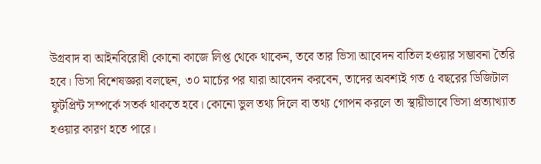উগ্রবাদ বা আইনবিরোধী কোনো কাজে লিপ্ত থেকে থাকেন, তবে তার ভিসা আবেদন বাতিল হওয়ার সম্ভাবনা তৈরি হবে। ভিসা বিশেষজ্ঞরা বলছেন, ৩০ মার্চের পর যারা আবেদন করবেন, তাদের অবশ্যই গত ৫ বছরের ডিজিটাল ফুটপ্রিন্ট সম্পর্কে সতর্ক থাকতে হবে। কোনো ভুল তথ্য দিলে বা তথ্য গোপন করলে তা স্থায়ীভাবে ভিসা প্রত্যাখ্যাত হওয়ার কারণ হতে পারে।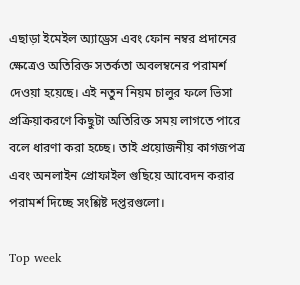এছাড়া ইমেইল অ্যাড্রেস এবং ফোন নম্বর প্রদানের ক্ষেত্রেও অতিরিক্ত সতর্কতা অবলম্বনের পরামর্শ দেওয়া হয়েছে। এই নতুন নিয়ম চালুর ফলে ভিসা প্রক্রিয়াকরণে কিছুটা অতিরিক্ত সময় লাগতে পারে বলে ধারণা করা হচ্ছে। তাই প্রয়োজনীয় কাগজপত্র এবং অনলাইন প্রোফাইল গুছিয়ে আবেদন করার পরামর্শ দিচ্ছে সংশ্লিষ্ট দপ্তরগুলো।

Top week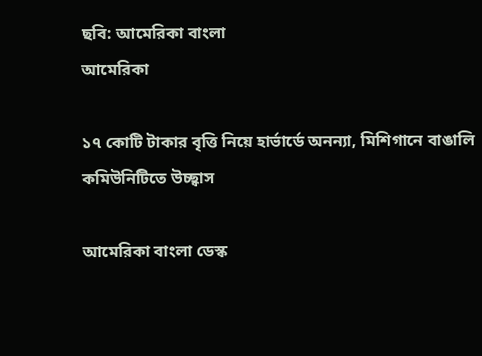ছবি: আমেরিকা বাংলা
আমেরিকা

১৭ কোটি টাকার বৃত্তি নিয়ে হার্ভার্ডে অনন্যা, মিশিগানে বাঙালি কমিউনিটিতে উচ্ছ্বাস

আমেরিকা বাংলা ডেস্ক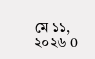মে ১১, ২০২৬ 0